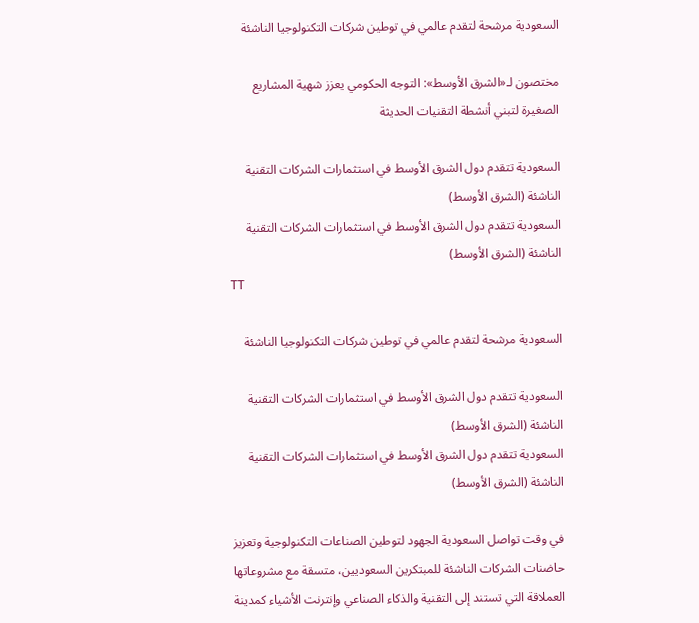السعودية مرشحة لتقدم عالمي في توطين شركات التكنولوجيا الناشئة

مختصون لـ«الشرق الأوسط»: التوجه الحكومي يعزز شهية المشاريع الصغيرة لتبني أنشطة التقنيات الحديثة

السعودية تتقدم دول الشرق الأوسط في استثمارات الشركات التقنية الناشئة (الشرق الأوسط)
السعودية تتقدم دول الشرق الأوسط في استثمارات الشركات التقنية الناشئة (الشرق الأوسط)
TT

السعودية مرشحة لتقدم عالمي في توطين شركات التكنولوجيا الناشئة

السعودية تتقدم دول الشرق الأوسط في استثمارات الشركات التقنية الناشئة (الشرق الأوسط)
السعودية تتقدم دول الشرق الأوسط في استثمارات الشركات التقنية الناشئة (الشرق الأوسط)

في وقت تواصل السعودية الجهود لتوطين الصناعات التكنولوجية وتعزيز حاضنات الشركات الناشئة للمبتكرين السعوديين، متسقة مع مشروعاتها العملاقة التي تستند إلى التقنية والذكاء الصناعي وإنترنت الأشياء كمدينة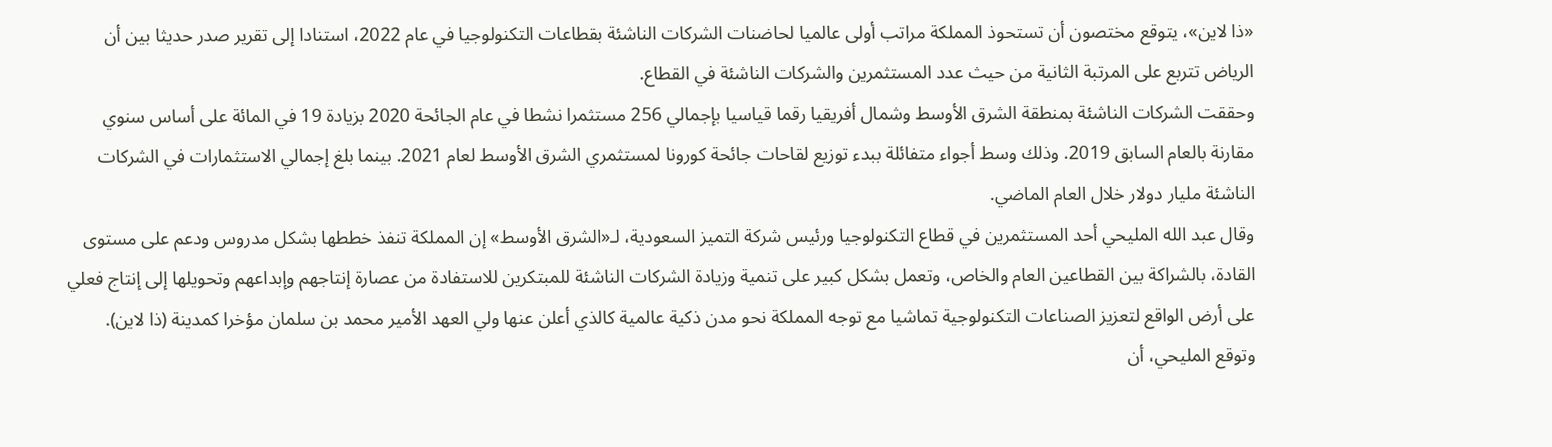«ذا لاين»، يتوقع مختصون أن تستحوذ المملكة مراتب أولى عالميا لحاضنات الشركات الناشئة بقطاعات التكنولوجيا في عام 2022، استنادا إلى تقرير صدر حديثا بين أن الرياض تتربع على المرتبة الثانية من حيث عدد المستثمرين والشركات الناشئة في القطاع.
وحققت الشركات الناشئة بمنطقة الشرق الأوسط وشمال أفريقيا رقما قياسيا بإجمالي 256 مستثمرا نشطا في عام الجائحة 2020 بزيادة 19 في المائة على أساس سنوي مقارنة بالعام السابق 2019. وذلك وسط أجواء متفائلة ببدء توزيع لقاحات جائحة كورونا لمستثمري الشرق الأوسط لعام 2021. بينما بلغ إجمالي الاستثمارات في الشركات الناشئة مليار دولار خلال العام الماضي.
وقال عبد الله المليحي أحد المستثمرين في قطاع التكنولوجيا ورئيس شركة التميز السعودية، لـ«الشرق الأوسط» إن المملكة تنفذ خططها بشكل مدروس ودعم على مستوى القادة، بالشراكة بين القطاعين العام والخاص، وتعمل بشكل كبير على تنمية وزيادة الشركات الناشئة للمبتكرين للاستفادة من عصارة إنتاجهم وإبداعهم وتحويلها إلى إنتاج فعلي على أرض الواقع لتعزيز الصناعات التكنولوجية تماشيا مع توجه المملكة نحو مدن ذكية عالمية كالذي أعلن عنها ولي العهد الأمير محمد بن سلمان مؤخرا كمدينة (ذا لاين).
وتوقع المليحي، أن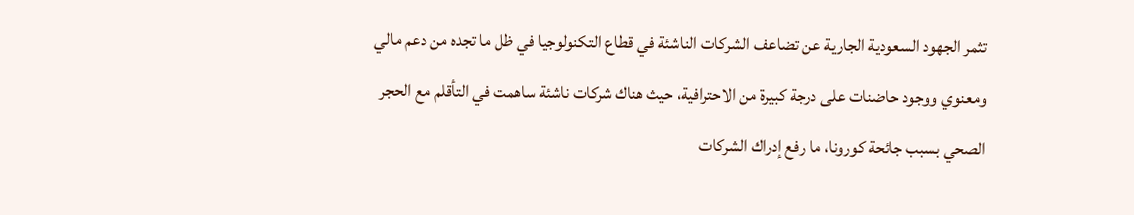تثمر الجهود السعودية الجارية عن تضاعف الشركات الناشئة في قطاع التكنولوجيا في ظل ما تجده من دعم مالي ومعنوي ووجود حاضنات على درجة كبيرة من الاحترافية، حيث هناك شركات ناشئة ساهمت في التأقلم مع الحجر الصحي بسبب جائحة كورونا، ما رفع إدراك الشركات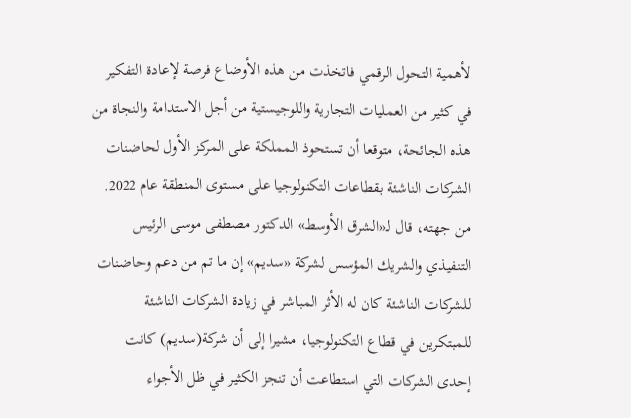لأهمية التحول الرقمي فاتخذت من هذه الأوضاع فرصة لإعادة التفكير في كثير من العمليات التجارية واللوجيستية من أجل الاستدامة والنجاة من هذه الجائحة، متوقعا أن تستحوذ المملكة على المركز الأول لحاضنات الشركات الناشئة بقطاعات التكنولوجيا على مستوى المنطقة عام 2022.
من جهته، قال لـ«الشرق الأوسط» الدكتور مصطفى موسى الرئيس التنفيذي والشريك المؤسس لشركة «سديم» إن ما تم من دعم وحاضنات للشركات الناشئة كان له الأثر المباشر في زيادة الشركات الناشئة للمبتكرين في قطاع التكنولوجيا، مشيرا إلى أن شركة(سديم) كانت إحدى الشركات التي استطاعت أن تنجز الكثير في ظل الأجواء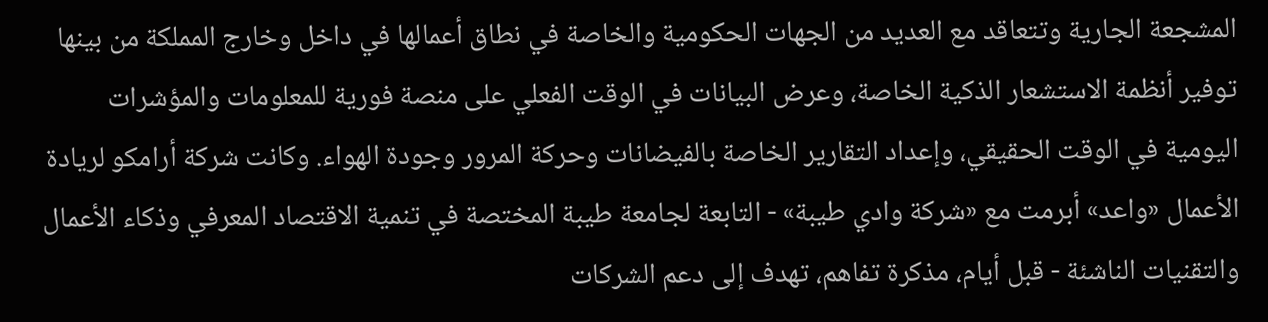المشجعة الجارية وتتعاقد مع العديد من الجهات الحكومية والخاصة في نطاق أعمالها في داخل وخارج المملكة من بينها توفير أنظمة الاستشعار الذكية الخاصة، وعرض البيانات في الوقت الفعلي على منصة فورية للمعلومات والمؤشرات اليومية في الوقت الحقيقي، وإعداد التقارير الخاصة بالفيضانات وحركة المرور وجودة الهواء. وكانت شركة أرامكو لريادة الأعمال «واعد» أبرمت مع «شركة وادي طيبة» - التابعة لجامعة طيبة المختصة في تنمية الاقتصاد المعرفي وذكاء الأعمال والتقنيات الناشئة - قبل أيام، مذكرة تفاهم، تهدف إلى دعم الشركات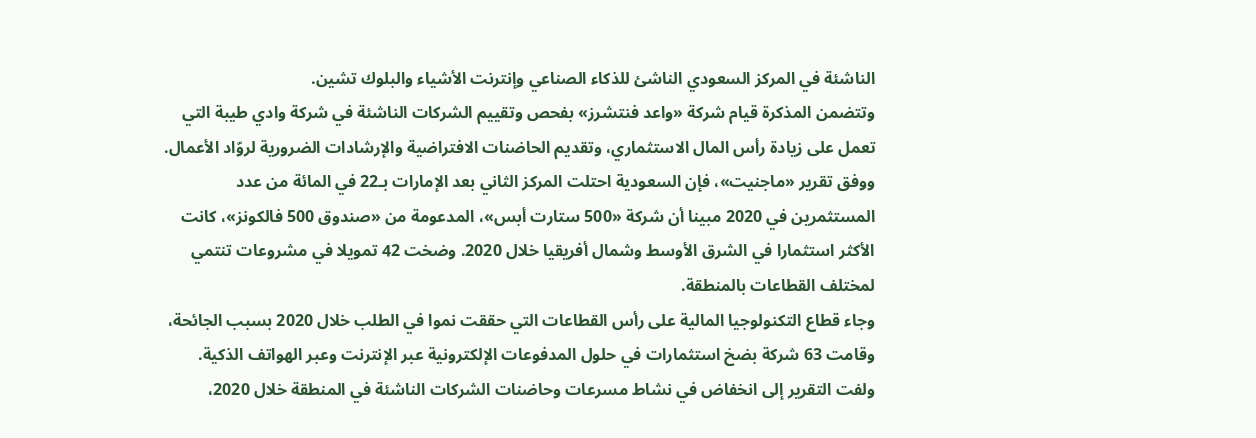الناشئة في المركز السعودي الناشئ للذكاء الصناعي وإنترنت الأشياء والبلوك تشين.
وتتضمن المذكرة قيام شركة «واعد فنتشرز» بفحص وتقييم الشركات الناشئة في شركة وادي طيبة التي تعمل على زيادة رأس المال الاستثماري، وتقديم الحاضنات الافتراضية والإرشادات الضرورية لروّاد الأعمال.
ووفق تقرير «ماجنيت»، فإن السعودية احتلت المركز الثاني بعد الإمارات بـ22 في المائة من عدد المستثمرين في 2020 مبينا أن شركة «500 ستارت أبس»، المدعومة من «صندوق 500 فالكونز»، كانت الأكثر استثمارا في الشرق الأوسط وشمال أفريقيا خلال 2020. وضخت 42 تمويلا في مشروعات تنتمي لمختلف القطاعات بالمنطقة.
وجاء قطاع التكنولوجيا المالية على رأس القطاعات التي حققت نموا في الطلب خلال 2020 بسبب الجائحة، وقامت 63 شركة بضخ استثمارات في حلول المدفوعات الإلكترونية عبر الإنترنت وعبر الهواتف الذكية.
ولفت التقرير إلى انخفاض في نشاط مسرعات وحاضنات الشركات الناشئة في المنطقة خلال 2020،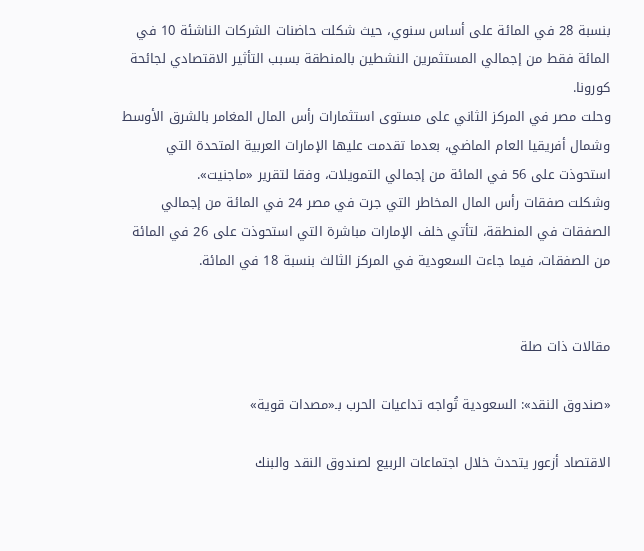بنسبة 28 في المائة على أساس سنوي، حيث شكلت حاضنات الشركات الناشئة 10 في المائة فقط من إجمالي المستثمرين النشطين بالمنطقة بسبب التأثير الاقتصادي لجائحة كورونا.
وحلت مصر في المركز الثاني على مستوى استثمارات رأس المال المغامر بالشرق الأوسط وشمال أفريقيا العام الماضي، بعدما تقدمت عليها الإمارات العربية المتحدة التي استحوذت على 56 في المائة من إجمالي التمويلات، وفقا لتقرير «ماجنيت».
وشكلت صفقات رأس المال المخاطر التي جرت في مصر 24 في المائة من إجمالي الصفقات في المنطقة، لتأتي خلف الإمارات مباشرة التي استحوذت على 26 في المائة من الصفقات، فيما جاءت السعودية في المركز الثالث بنسبة 18 في المائة.


مقالات ذات صلة

«صندوق النقد»: السعودية تُواجه تداعيات الحرب بـ«مصدات قوية»

الاقتصاد أزعور يتحدث خلال اجتماعات الربيع لصندوق النقد والبنك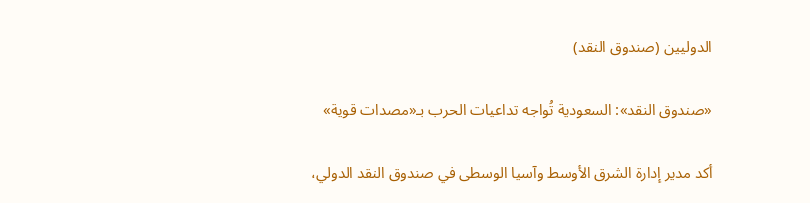الدوليين (صندوق النقد)

«صندوق النقد»: السعودية تُواجه تداعيات الحرب بـ«مصدات قوية»

أكد مدير إدارة الشرق الأوسط وآسيا الوسطى في صندوق النقد الدولي،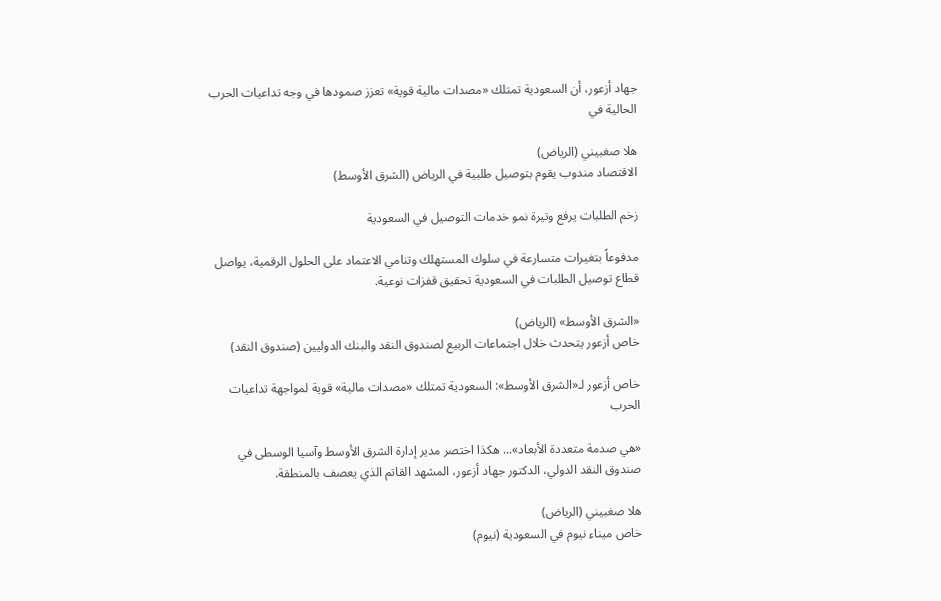جهاد أزعور، أن السعودية تمتلك «مصدات مالية قوية» تعزز صمودها في وجه تداعيات الحرب الحالية في

هلا صغبيني (الرياض)
الاقتصاد مندوب يقوم بتوصيل طلبية في الرياض (الشرق الأوسط)

زخم الطلبات يرفع وتيرة نمو خدمات التوصيل في السعودية

مدفوعاً بتغيرات متسارعة في سلوك المستهلك وتنامي الاعتماد على الحلول الرقمية، يواصل قطاع توصيل الطلبات في السعودية تحقيق قفزات نوعية.

«الشرق الأوسط» (الرياض)
خاص أزعور يتحدث خلال اجتماعات الربيع لصندوق النقد والبنك الدوليين (صندوق النقد)

خاص أزعور لـ«الشرق الأوسط»: السعودية تمتلك «مصدات مالية» قوية لمواجهة تداعيات الحرب

«هي صدمة متعددة الأبعاد»... هكذا اختصر مدير إدارة الشرق الأوسط وآسيا الوسطى في صندوق النقد الدولي، الدكتور جهاد أزعور، المشهد القاتم الذي يعصف بالمنطقة.

هلا صغبيني (الرياض)
خاص ميناء نيوم في السعودية (نيوم)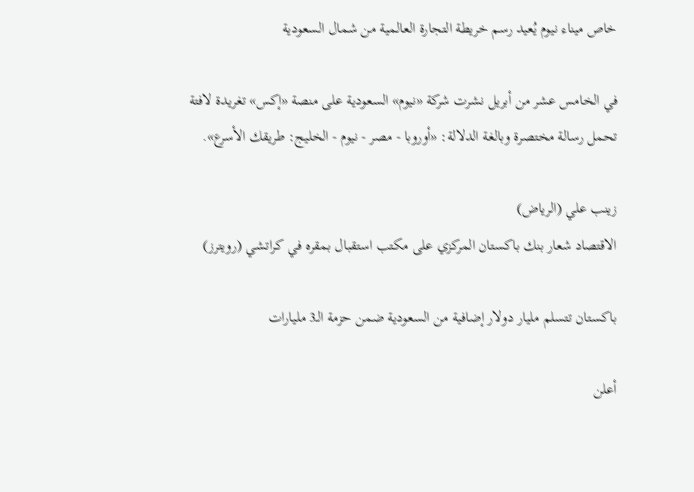خاص ميناء نيوم يُعيد رسم خريطة التجارة العالمية من شمال السعودية

في الخامس عشر من أبريل نشرت شركة «نيوم» السعودية على منصة «إكس» تغريدة لافتة تحمل رسالة مختصرة وبالغة الدلالة: «أوروبا - مصر - نيوم - الخليج: طريقك الأسرع».

زينب علي (الرياض)
الاقتصاد شعار بنك باكستان المركزي على مكتب استقبال بمقره في كراتشي (رويترز)

باكستان تتسلم مليار دولار إضافية من السعودية ضمن حزمة الـ3 مليارات

أعلن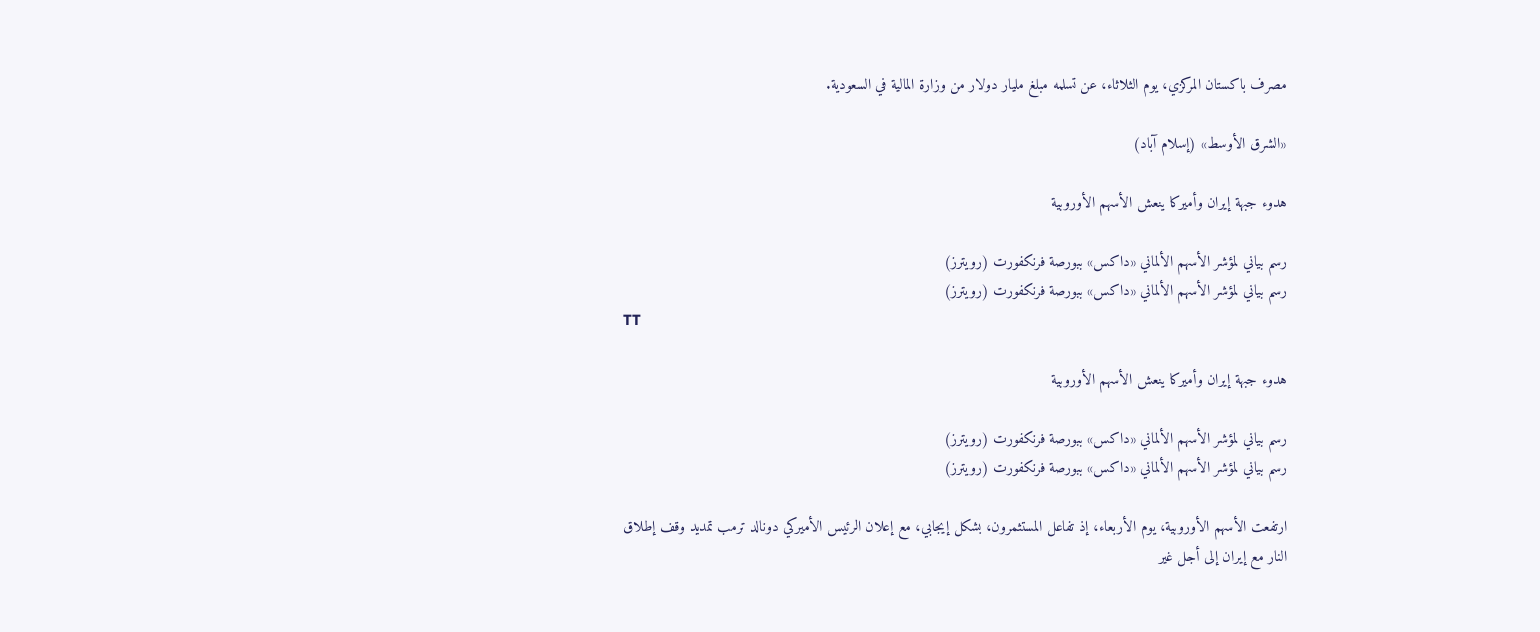مصرف باكستان المركزي، يوم الثلاثاء، عن تسلمه مبلغ مليار دولار من وزارة المالية في السعودية.

«الشرق الأوسط» (إسلام آباد)

هدوء جبهة إيران وأميركا ينعش الأسهم الأوروبية

رسم بياني لمؤشر الأسهم الألماني «داكس» ببورصة فرنكفورت (رويترز)
رسم بياني لمؤشر الأسهم الألماني «داكس» ببورصة فرنكفورت (رويترز)
TT

هدوء جبهة إيران وأميركا ينعش الأسهم الأوروبية

رسم بياني لمؤشر الأسهم الألماني «داكس» ببورصة فرنكفورت (رويترز)
رسم بياني لمؤشر الأسهم الألماني «داكس» ببورصة فرنكفورت (رويترز)

ارتفعت الأسهم الأوروبية، يوم الأربعاء، إذ تفاعل المستثمرون، بشكل إيجابي، مع إعلان الرئيس الأميركي دونالد ترمب تمديد وقف إطلاق النار مع إيران إلى أجل غير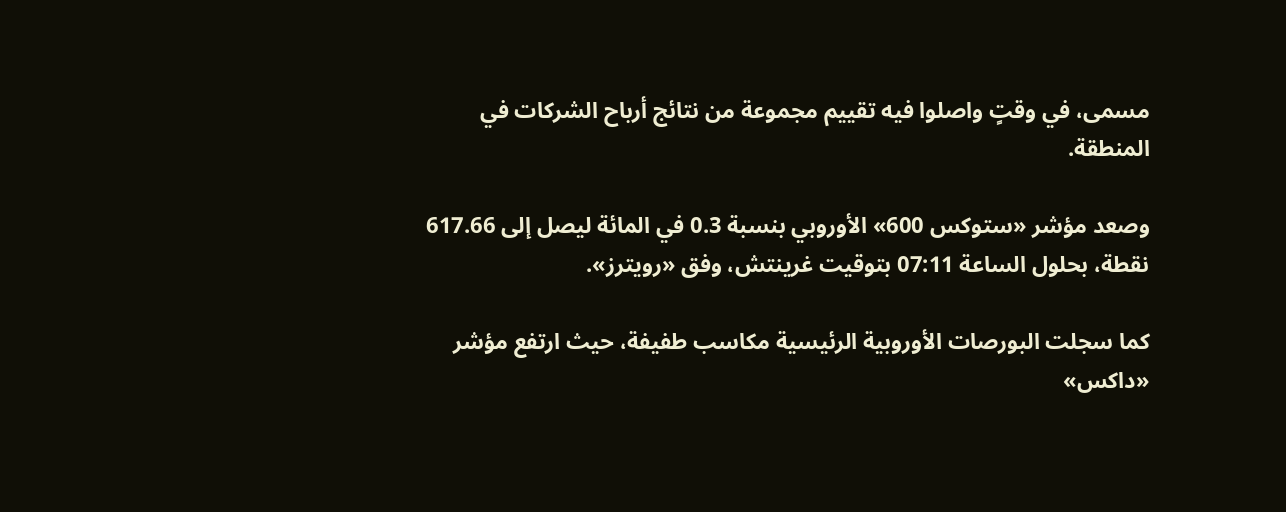مسمى، في وقتٍ واصلوا فيه تقييم مجموعة من نتائج أرباح الشركات في المنطقة.

وصعد مؤشر «ستوكس 600» الأوروبي بنسبة 0.3 في المائة ليصل إلى 617.66 نقطة، بحلول الساعة 07:11 بتوقيت غرينتش، وفق «رويترز».

كما سجلت البورصات الأوروبية الرئيسية مكاسب طفيفة، حيث ارتفع مؤشر «داكس»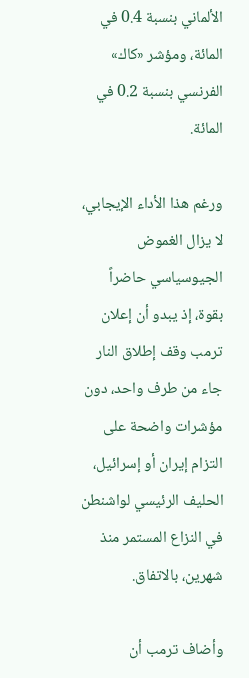الألماني بنسبة 0.4 في المائة، ومؤشر «كاك» الفرنسي بنسبة 0.2 في المائة.

ورغم هذا الأداء الإيجابي، لا يزال الغموض الجيوسياسي حاضراً بقوة، إذ يبدو أن إعلان ترمب وقف إطلاق النار جاء من طرف واحد، دون مؤشرات واضحة على التزام إيران أو إسرائيل، الحليف الرئيسي لواشنطن في النزاع المستمر منذ شهرين، بالاتفاق.

وأضاف ترمب أن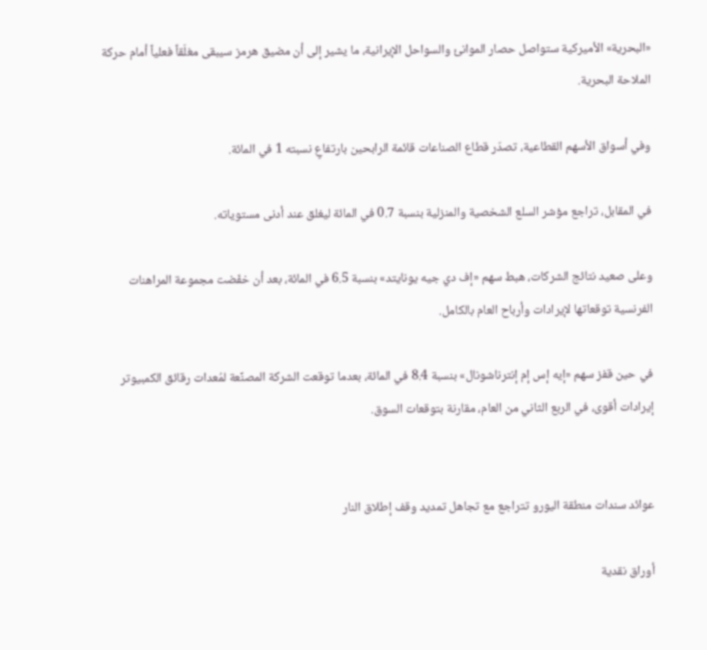«البحرية» الأميركية ستواصل حصار الموانئ والسواحل الإيرانية، ما يشير إلى أن مضيق هرمز سيبقى مغلَقاً فعلياً أمام حركة الملاحة البحرية.

وفي أسواق الأسهم القطاعية، تصدّر قطاع الصناعات قائمة الرابحين بارتفاعٍ نسبته 1 في المائة.

في المقابل، تراجع مؤشر السلع الشخصية والمنزلية بنسبة 0.7 في المائة ليغلق عند أدنى مستوياته.

وعلى صعيد نتائج الشركات، هبط سهم «إف دي جيه يونايتد» بنسبة 6.5 في المائة، بعد أن خفّضت مجموعة المراهنات الفرنسية توقعاتها لإيرادات وأرباح العام بالكامل.

في حين قفز سهم «إيه إس إم إنترناشونال» بنسبة 8.4 في المائة، بعدما توقعت الشركة المصنِّعة لمُعدات رقائق الكمبيوتر إيرادات أقوى، في الربع الثاني من العام، مقارنة بتوقعات السوق.


عوائد سندات منطقة اليورو تتراجع مع تجاهل تمديد وقف إطلاق النار

أوراق نقدية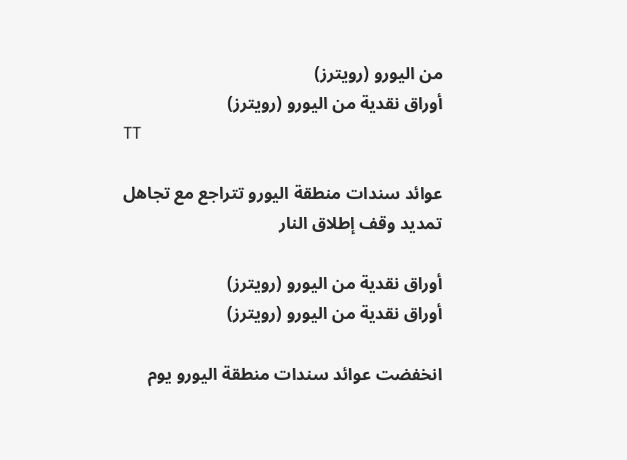من اليورو (رويترز)
أوراق نقدية من اليورو (رويترز)
TT

عوائد سندات منطقة اليورو تتراجع مع تجاهل تمديد وقف إطلاق النار

أوراق نقدية من اليورو (رويترز)
أوراق نقدية من اليورو (رويترز)

انخفضت عوائد سندات منطقة اليورو يوم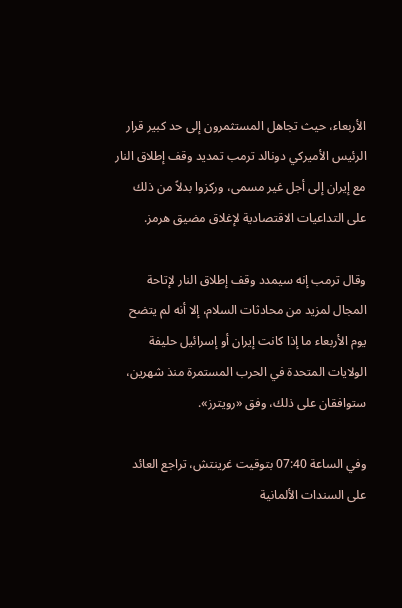الأربعاء، حيث تجاهل المستثمرون إلى حد كبير قرار الرئيس الأميركي دونالد ترمب تمديد وقف إطلاق النار مع إيران إلى أجل غير مسمى، وركزوا بدلاً من ذلك على التداعيات الاقتصادية لإغلاق مضيق هرمز.

وقال ترمب إنه سيمدد وقف إطلاق النار لإتاحة المجال لمزيد من محادثات السلام، إلا أنه لم يتضح يوم الأربعاء ما إذا كانت إيران أو إسرائيل حليفة الولايات المتحدة في الحرب المستمرة منذ شهرين، ستوافقان على ذلك، وفق «رويترز».

وفي الساعة 07:40 بتوقيت غرينتش، تراجع العائد على السندات الألمانية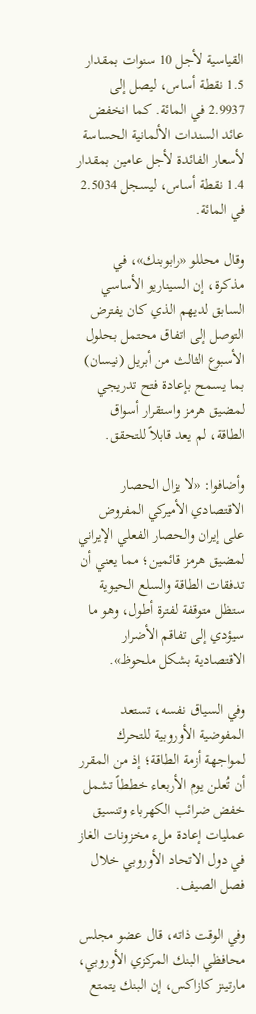القياسية لأجل 10 سنوات بمقدار 1.5 نقطة أساس، ليصل إلى 2.9937 في المائة. كما انخفض عائد السندات الألمانية الحساسة لأسعار الفائدة لأجل عامين بمقدار 1.4 نقطة أساس، ليسجل 2.5034 في المائة.

وقال محللو «رابوبنك»، في مذكرة، إن السيناريو الأساسي السابق لديهم الذي كان يفترض التوصل إلى اتفاق محتمل بحلول الأسبوع الثالث من أبريل (نيسان) بما يسمح بإعادة فتح تدريجي لمضيق هرمز واستقرار أسواق الطاقة، لم يعد قابلاً للتحقق.

وأضافوا: «لا يزال الحصار الاقتصادي الأميركي المفروض على إيران والحصار الفعلي الإيراني لمضيق هرمز قائمين؛ مما يعني أن تدفقات الطاقة والسلع الحيوية ستظل متوقفة لفترة أطول، وهو ما سيؤدي إلى تفاقم الأضرار الاقتصادية بشكل ملحوظ».

وفي السياق نفسه، تستعد المفوضية الأوروبية للتحرك لمواجهة أزمة الطاقة؛ إذ من المقرر أن تُعلن يوم الأربعاء خططاً تشمل خفض ضرائب الكهرباء وتنسيق عمليات إعادة ملء مخزونات الغاز في دول الاتحاد الأوروبي خلال فصل الصيف.

وفي الوقت ذاته، قال عضو مجلس محافظي البنك المركزي الأوروبي، مارتينز كازاكس، إن البنك يتمتع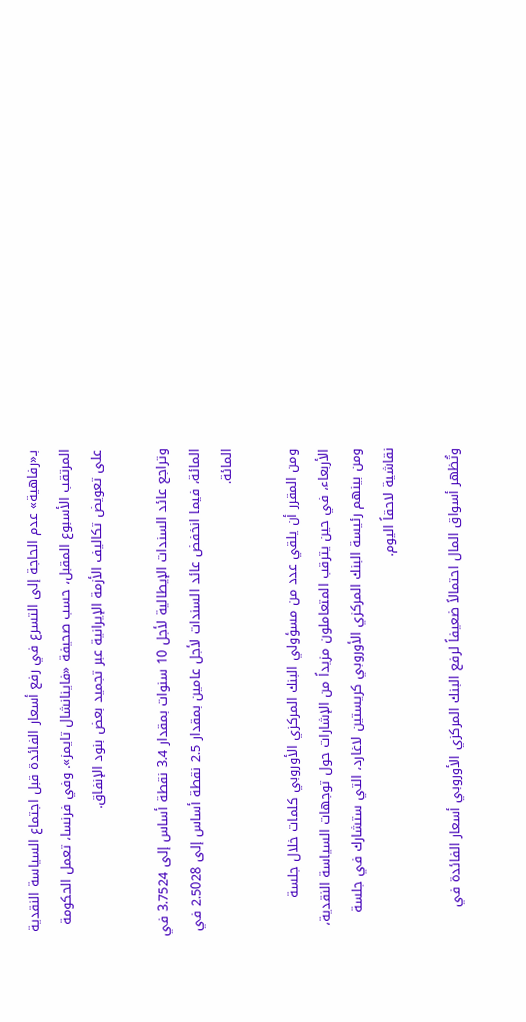بـ«رفاهية» عدم الحاجة إلى التسرع في رفع أسعار الفائدة قبل اجتماع السياسة النقدية المرتقب الأسبوع المقبل، حسب صحيفة «فاينانشال تايمز». وفي فرنسا، تعمل الحكومة على تعويض تكاليف الأزمة الإيرانية عبر تجميد بعض بنود الإنفاق.

وتراجع عائد السندات الإيطالية لأجل 10 سنوات بمقدار 3.4 نقطة أساس إلى 3.7524 في المائة، فيما انخفض عائد السندات لأجل عامين بمقدار 2.5 نقطة أساس إلى 2.5028 في المائة.

ومن المقرر أن يلقي عدد من مسؤولي البنك المركزي الأوروبي كلمات خلال جلسة الأربعاء، في حين يترقب المتعاملون مزيداً من الإشارات حول توجهات السياسة النقدية، ومن بينهم رئيسة البنك المركزي الأوروبي كريستين لاغارد، التي ستشارك في جلسة نقاشية لاحقاً اليوم.

وتُظهر أسواق المال احتمالاً ضعيفاً لرفع البنك المركزي الأوروبي أسعار الفائدة في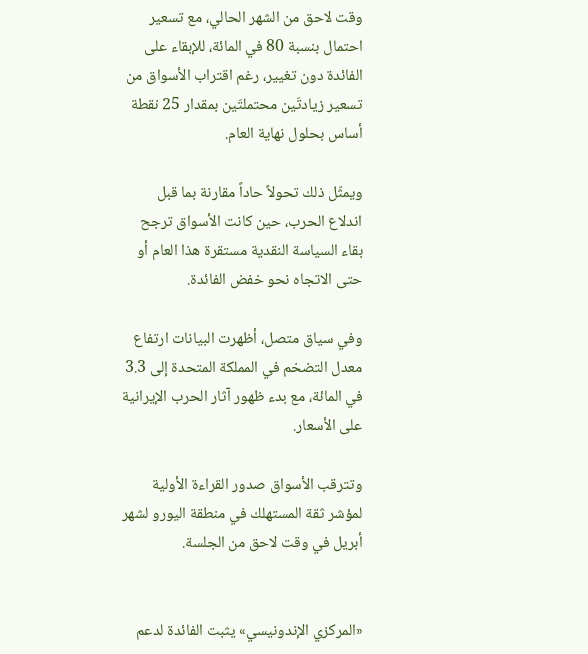وقت لاحق من الشهر الحالي، مع تسعير احتمال بنسبة 80 في المائة، للإبقاء على الفائدة دون تغيير، رغم اقتراب الأسواق من تسعير زيادتَين محتملتَين بمقدار 25 نقطة أساس بحلول نهاية العام.

ويمثّل ذلك تحولاً حاداً مقارنة بما قبل اندلاع الحرب، حين كانت الأسواق ترجح بقاء السياسة النقدية مستقرة هذا العام أو حتى الاتجاه نحو خفض الفائدة.

وفي سياق متصل، أظهرت البيانات ارتفاع معدل التضخم في المملكة المتحدة إلى 3.3 في المائة، مع بدء ظهور آثار الحرب الإيرانية على الأسعار.

وتترقب الأسواق صدور القراءة الأولية لمؤشر ثقة المستهلك في منطقة اليورو لشهر أبريل في وقت لاحق من الجلسة.


«المركزي الإندونيسي» يثبت الفائدة لدعم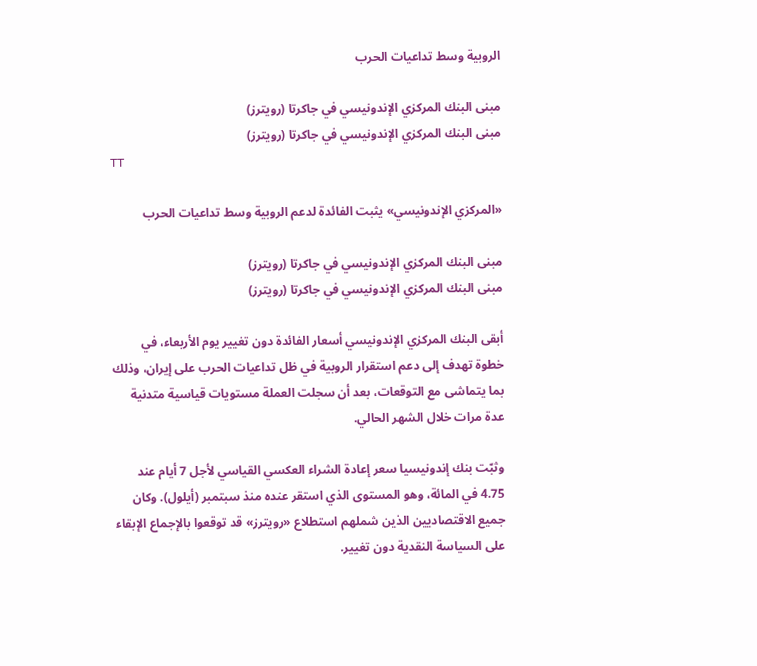الروبية وسط تداعيات الحرب

مبنى البنك المركزي الإندونيسي في جاكرتا (رويترز)
مبنى البنك المركزي الإندونيسي في جاكرتا (رويترز)
TT

«المركزي الإندونيسي» يثبت الفائدة لدعم الروبية وسط تداعيات الحرب

مبنى البنك المركزي الإندونيسي في جاكرتا (رويترز)
مبنى البنك المركزي الإندونيسي في جاكرتا (رويترز)

أبقى البنك المركزي الإندونيسي أسعار الفائدة دون تغيير يوم الأربعاء، في خطوة تهدف إلى دعم استقرار الروبية في ظل تداعيات الحرب على إيران، وذلك بما يتماشى مع التوقعات، بعد أن سجلت العملة مستويات قياسية متدنية عدة مرات خلال الشهر الحالي.

وثبّت بنك إندونيسيا سعر إعادة الشراء العكسي القياسي لأجل 7 أيام عند 4.75 في المائة، وهو المستوى الذي استقر عنده منذ سبتمبر (أيلول). وكان جميع الاقتصاديين الذين شملهم استطلاع «رويترز» قد توقعوا بالإجماع الإبقاء على السياسة النقدية دون تغيير.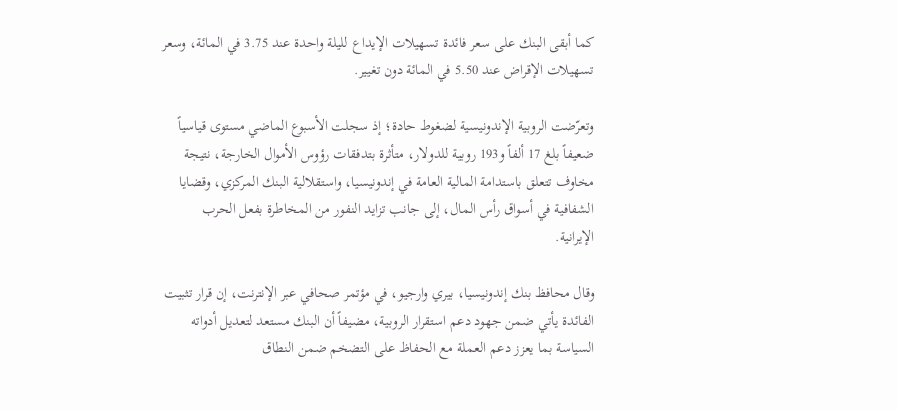كما أبقى البنك على سعر فائدة تسهيلات الإيداع لليلة واحدة عند 3.75 في المائة، وسعر تسهيلات الإقراض عند 5.50 في المائة دون تغيير.

وتعرّضت الروبية الإندونيسية لضغوط حادة؛ إذ سجلت الأسبوع الماضي مستوى قياسياً ضعيفاً بلغ 17 ألفاً و193 روبية للدولار، متأثرة بتدفقات رؤوس الأموال الخارجة، نتيجة مخاوف تتعلق باستدامة المالية العامة في إندونيسيا، واستقلالية البنك المركزي، وقضايا الشفافية في أسواق رأس المال، إلى جانب تزايد النفور من المخاطرة بفعل الحرب الإيرانية.

وقال محافظ بنك إندونيسيا، بيري وارجيو، في مؤتمر صحافي عبر الإنترنت، إن قرار تثبيت الفائدة يأتي ضمن جهود دعم استقرار الروبية، مضيفاً أن البنك مستعد لتعديل أدواته السياسة بما يعزز دعم العملة مع الحفاظ على التضخم ضمن النطاق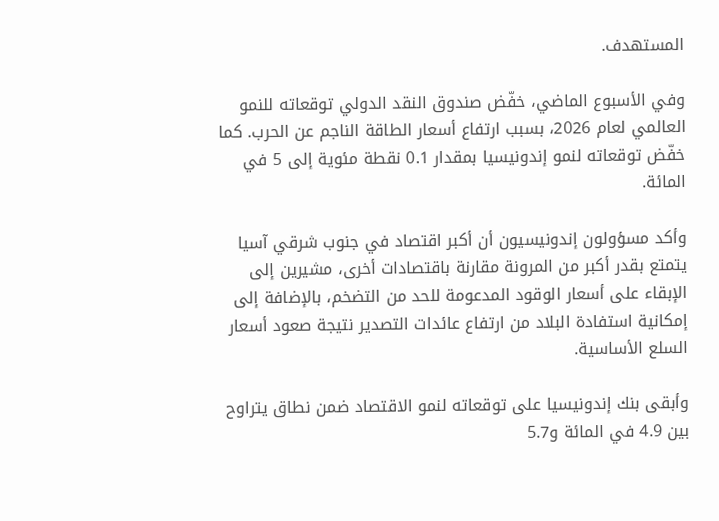المستهدف.

وفي الأسبوع الماضي، خفّض صندوق النقد الدولي توقعاته للنمو العالمي لعام 2026، بسبب ارتفاع أسعار الطاقة الناجم عن الحرب. كما خفّض توقعاته لنمو إندونيسيا بمقدار 0.1 نقطة مئوية إلى 5 في المائة.

وأكد مسؤولون إندونيسيون أن أكبر اقتصاد في جنوب شرقي آسيا يتمتع بقدر أكبر من المرونة مقارنة باقتصادات أخرى، مشيرين إلى الإبقاء على أسعار الوقود المدعومة للحد من التضخم، بالإضافة إلى إمكانية استفادة البلاد من ارتفاع عائدات التصدير نتيجة صعود أسعار السلع الأساسية.

وأبقى بنك إندونيسيا على توقعاته لنمو الاقتصاد ضمن نطاق يتراوح بين 4.9 في المائة و5.7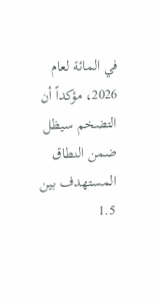في المائة لعام 2026، مؤكداً أن التضخم سيظل ضمن النطاق المستهدف بين 1.5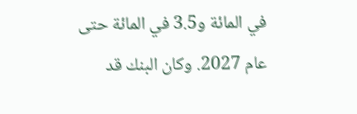في المائة و3.5 في المائة حتى عام 2027. وكان البنك قد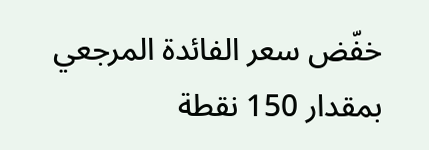خفّض سعر الفائدة المرجعي بمقدار 150 نقطة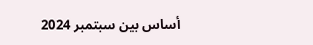أساس بين سبتمبر 2024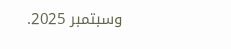وسبتمبر 2025.